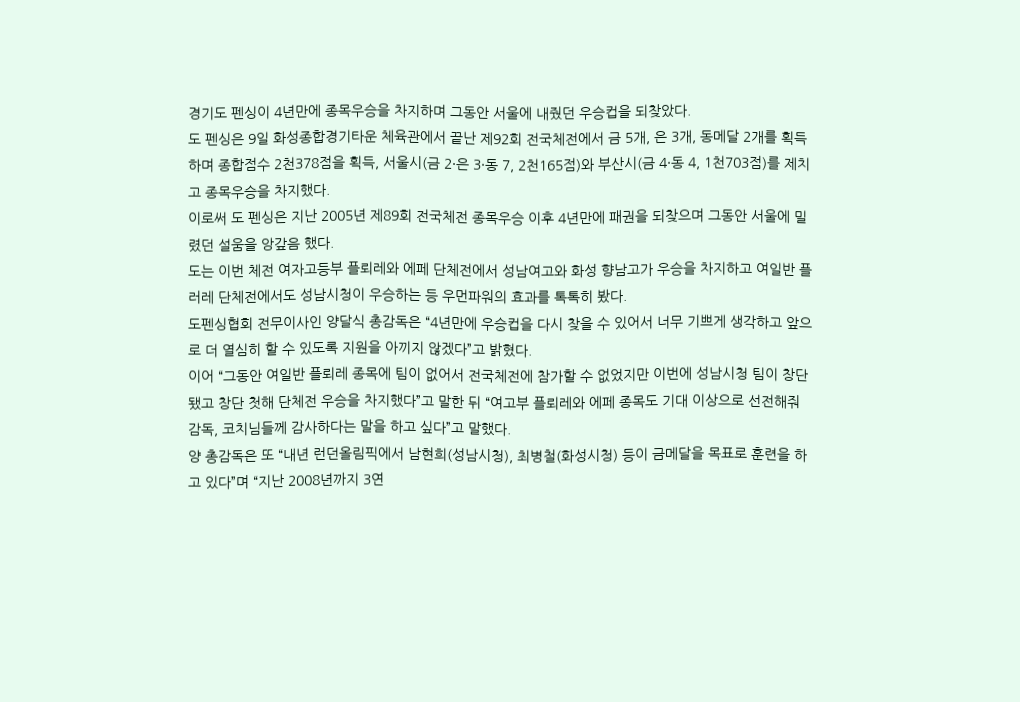경기도 펜싱이 4년만에 종목우승을 차지하며 그동안 서울에 내줬던 우승컵을 되찾았다.
도 펜싱은 9일 화성종합경기타운 체육관에서 끝난 제92회 전국체전에서 금 5개, 은 3개, 동메달 2개를 획득하며 종합점수 2천378점을 획득, 서울시(금 2·은 3·동 7, 2천165점)와 부산시(금 4·동 4, 1천703점)를 제치고 종목우승을 차지했다.
이로써 도 펜싱은 지난 2005년 제89회 전국체전 종목우승 이후 4년만에 패권을 되찾으며 그동안 서울에 밀렸던 설움을 앙갚음 했다.
도는 이번 체전 여자고등부 플뢰레와 에페 단체전에서 성남여고와 화성 향남고가 우승을 차지하고 여일반 플러레 단체전에서도 성남시청이 우승하는 등 우먼파워의 효과를 톡톡히 봤다.
도펜싱협회 전무이사인 양달식 총감독은 “4년만에 우승컵을 다시 찾을 수 있어서 너무 기쁘게 생각하고 앞으로 더 열심히 할 수 있도록 지원을 아끼지 않겠다”고 밝혔다.
이어 “그동안 여일반 플뢰레 종목에 팀이 없어서 전국체전에 참가할 수 없었지만 이번에 성남시청 팀이 창단됐고 창단 첫해 단체전 우승을 차지했다”고 말한 뒤 “여고부 플뢰레와 에페 종목도 기대 이상으로 선전해줘 감독, 코치님들께 감사하다는 말을 하고 싶다”고 말했다.
양 총감독은 또 “내년 런던올림픽에서 남현희(성남시청), 최병철(화성시청) 등이 금메달을 목표로 훈련을 하고 있다”며 “지난 2008년까지 3연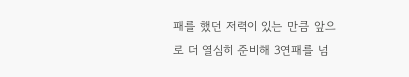패를 했던 저력이 있는 만큼 앞으로 더 열심히 준비해 3연패를 넘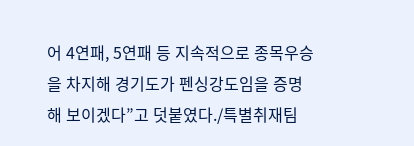어 4연패, 5연패 등 지속적으로 종목우승을 차지해 경기도가 펜싱강도임을 증명해 보이겠다”고 덧붙였다./특별취재팀